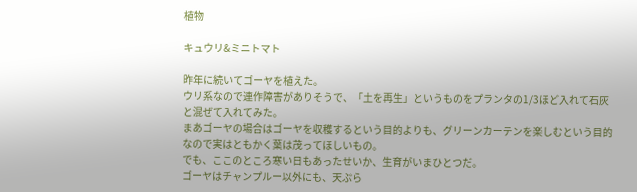植物

キュウリ&ミニトマト

昨年に続いてゴーヤを植えた。
ウリ系なので連作障害がありそうで、「土を再生」というものをプランタの1/3ほど入れて石灰と混ぜて入れてみた。
まあゴーヤの場合はゴーヤを収穫するという目的よりも、グリーンカーテンを楽しむという目的なので実はともかく葉は茂ってほしいもの。
でも、ここのところ寒い日もあったせいか、生育がいまひとつだ。
ゴーヤはチャンプルー以外にも、天ぷら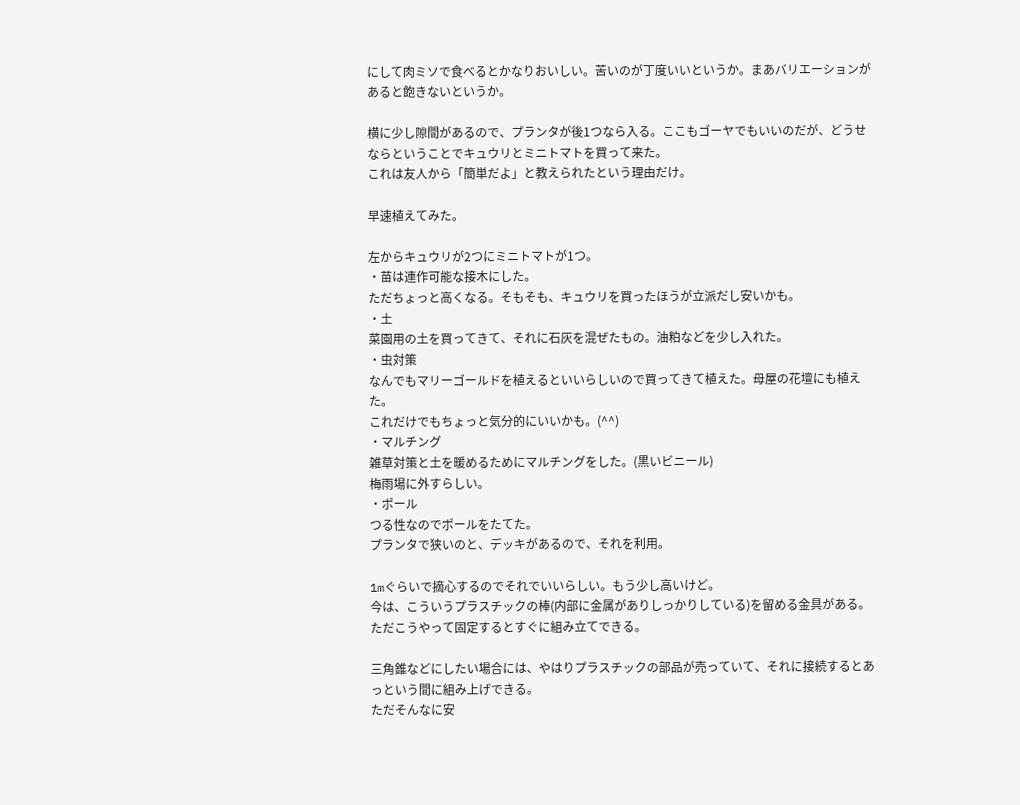にして肉ミソで食べるとかなりおいしい。苦いのが丁度いいというか。まあバリエーションがあると飽きないというか。

横に少し隙間があるので、プランタが後1つなら入る。ここもゴーヤでもいいのだが、どうせならということでキュウリとミニトマトを買って来た。
これは友人から「簡単だよ」と教えられたという理由だけ。

早速植えてみた。

左からキュウリが2つにミニトマトが1つ。
・苗は連作可能な接木にした。
ただちょっと高くなる。そもそも、キュウリを買ったほうが立派だし安いかも。
・土
菜園用の土を買ってきて、それに石灰を混ぜたもの。油粕などを少し入れた。
・虫対策
なんでもマリーゴールドを植えるといいらしいので買ってきて植えた。母屋の花壇にも植えた。
これだけでもちょっと気分的にいいかも。(^^)
・マルチング
雑草対策と土を暖めるためにマルチングをした。(黒いビニール)
梅雨場に外すらしい。
・ポール
つる性なのでポールをたてた。
プランタで狭いのと、デッキがあるので、それを利用。

1mぐらいで摘心するのでそれでいいらしい。もう少し高いけど。
今は、こういうプラスチックの棒(内部に金属がありしっかりしている)を留める金具がある。
ただこうやって固定するとすぐに組み立てできる。

三角錐などにしたい場合には、やはりプラスチックの部品が売っていて、それに接続するとあっという間に組み上げできる。
ただそんなに安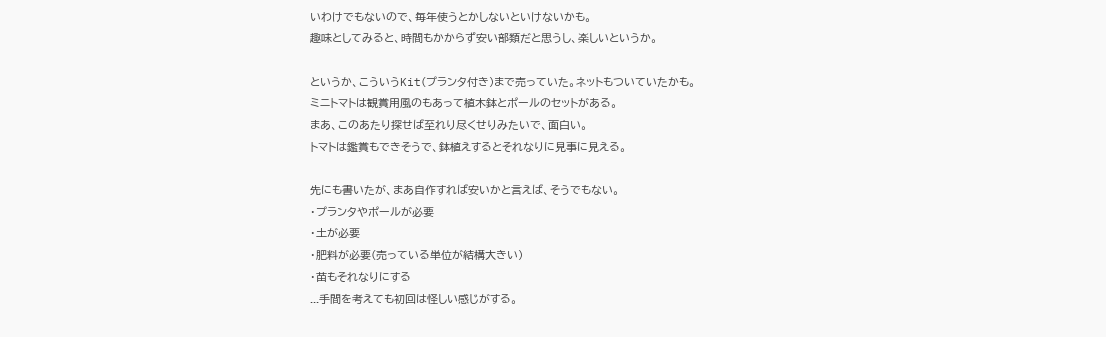いわけでもないので、毎年使うとかしないといけないかも。
趣味としてみると、時間もかからず安い部類だと思うし、楽しいというか。

というか、こういうKit(プランタ付き)まで売っていた。ネットもついていたかも。
ミニトマトは観賞用風のもあって植木鉢とポールのセットがある。
まあ、このあたり探せば至れり尽くせりみたいで、面白い。
トマトは鑑賞もできそうで、鉢植えするとそれなりに見事に見える。

先にも書いたが、まあ自作すれば安いかと言えば、そうでもない。
・プランタやポールが必要
・土が必要
・肥料が必要(売っている単位が結構大きい)
・苗もそれなりにする
...手間を考えても初回は怪しい感じがする。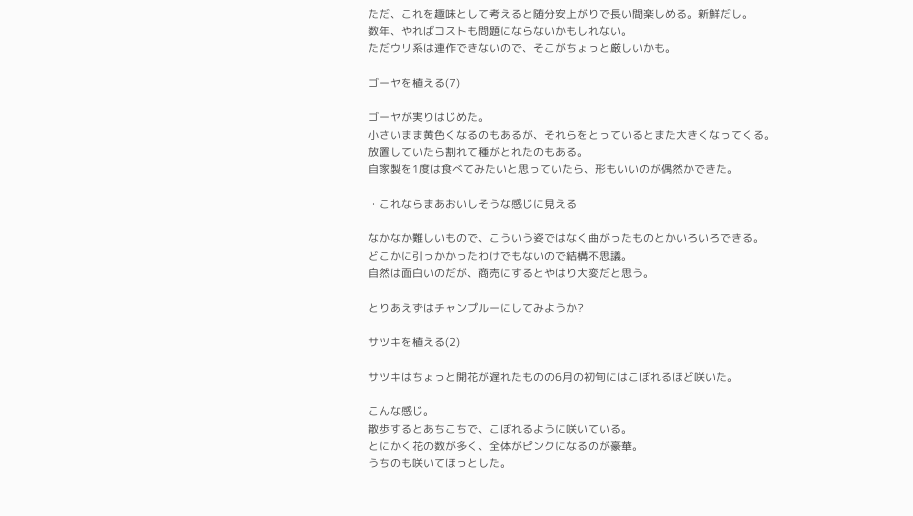ただ、これを趣味として考えると随分安上がりで長い間楽しめる。新鮮だし。
数年、やればコストも問題にならないかもしれない。
ただウリ系は連作できないので、そこがちょっと厳しいかも。

ゴーヤを植える(7)

ゴーヤが実りはじめた。
小さいまま黄色くなるのもあるが、それらをとっているとまた大きくなってくる。
放置していたら割れて種がとれたのもある。
自家製を1度は食べてみたいと思っていたら、形もいいのが偶然かできた。

・これならまあおいしそうな感じに見える

なかなか難しいもので、こういう姿ではなく曲がったものとかいろいろできる。
どこかに引っかかったわけでもないので結構不思議。
自然は面白いのだが、商売にするとやはり大変だと思う。

とりあえずはチャンプルーにしてみようか?

サツキを植える(2)

サツキはちょっと開花が遅れたものの6月の初旬にはこぼれるほど咲いた。

こんな感じ。
散歩するとあちこちで、こぼれるように咲いている。
とにかく花の数が多く、全体がピンクになるのが豪華。
うちのも咲いてほっとした。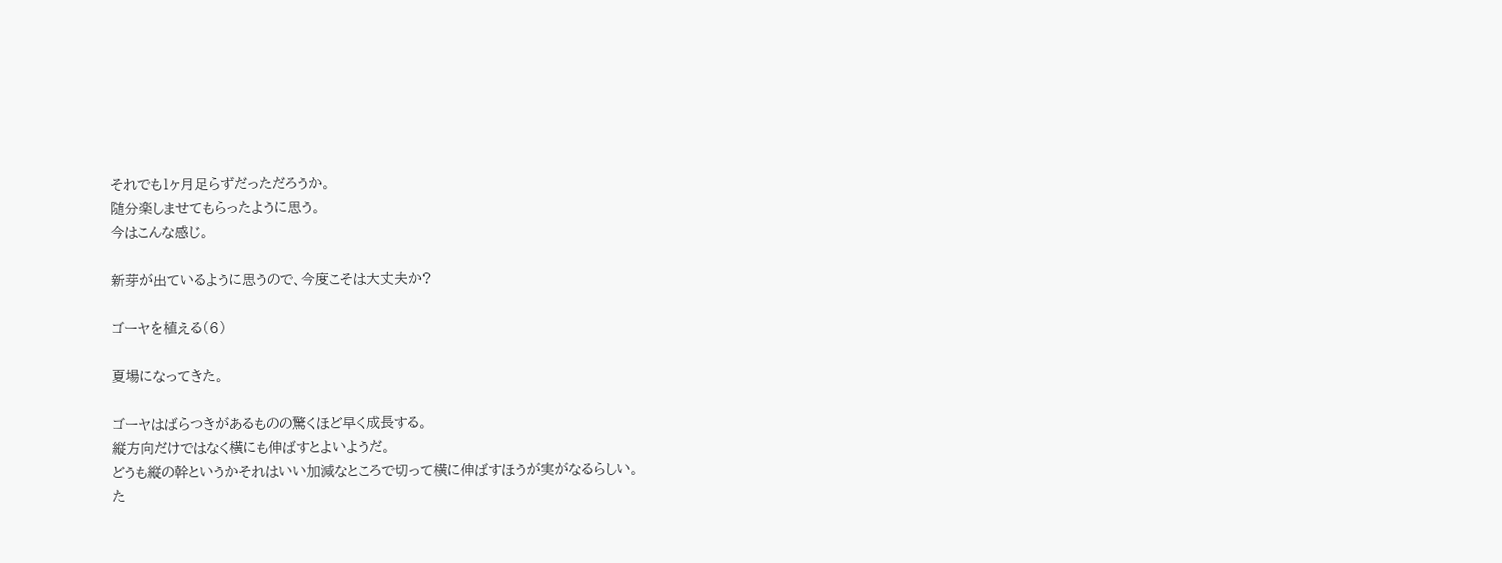それでも1ヶ月足らずだっただろうか。
随分楽しませてもらったように思う。
今はこんな感じ。

新芽が出ているように思うので、今度こそは大丈夫か?

ゴーヤを植える(6)

夏場になってきた。

ゴーヤはばらつきがあるものの驚くほど早く成長する。
縦方向だけではなく横にも伸ばすとよいようだ。
どうも縦の幹というかそれはいい加減なところで切って横に伸ばすほうが実がなるらしい。
た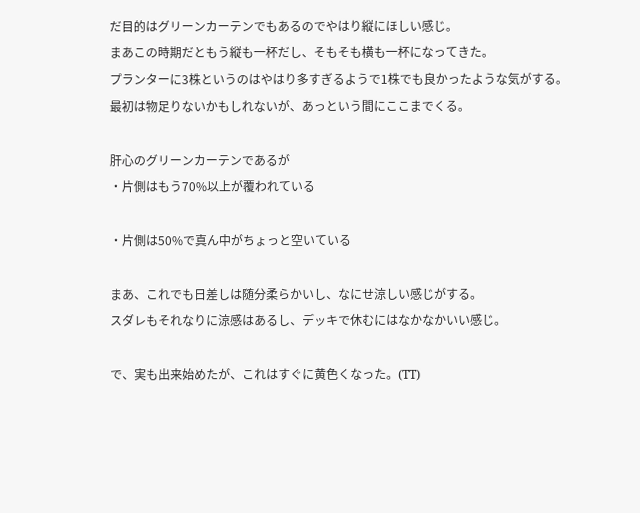だ目的はグリーンカーテンでもあるのでやはり縦にほしい感じ。
まあこの時期だともう縦も一杯だし、そもそも横も一杯になってきた。
プランターに3株というのはやはり多すぎるようで1株でも良かったような気がする。
最初は物足りないかもしれないが、あっという間にここまでくる。

肝心のグリーンカーテンであるが
・片側はもう70%以上が覆われている

・片側は50%で真ん中がちょっと空いている

まあ、これでも日差しは随分柔らかいし、なにせ涼しい感じがする。
スダレもそれなりに涼感はあるし、デッキで休むにはなかなかいい感じ。

で、実も出来始めたが、これはすぐに黄色くなった。(TT)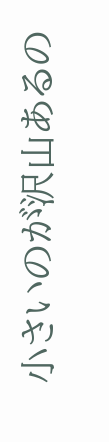小さいのが沢山あるの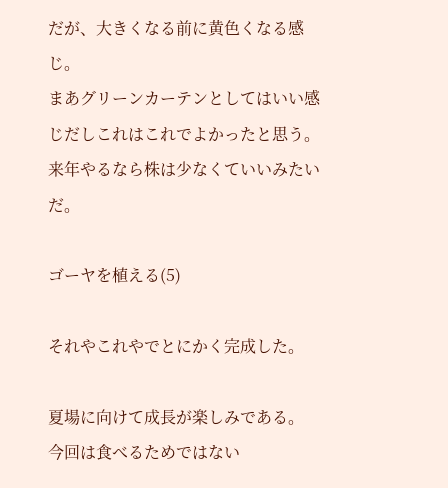だが、大きくなる前に黄色くなる感じ。
まあグリーンカーテンとしてはいい感じだしこれはこれでよかったと思う。
来年やるなら株は少なくていいみたいだ。

ゴーヤを植える(5)

それやこれやでとにかく完成した。

夏場に向けて成長が楽しみである。
今回は食べるためではない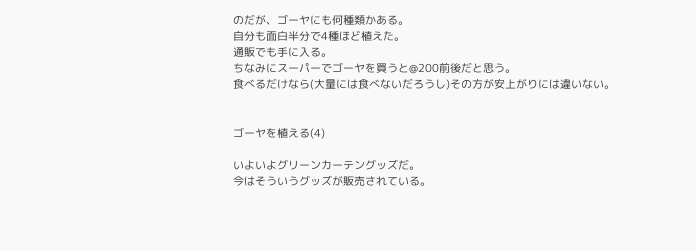のだが、ゴーヤにも何種類かある。
自分も面白半分で4種ほど植えた。
通販でも手に入る。
ちなみにスーパーでゴーヤを買うと@200前後だと思う。
食べるだけなら(大量には食べないだろうし)その方が安上がりには違いない。


ゴーヤを植える(4)

いよいよグリーンカーテングッズだ。
今はそういうグッズが販売されている。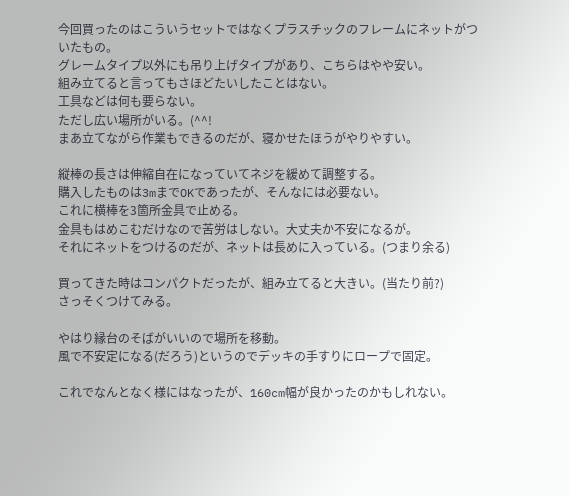今回買ったのはこういうセットではなくプラスチックのフレームにネットがついたもの。
グレームタイプ以外にも吊り上げタイプがあり、こちらはやや安い。
組み立てると言ってもさほどたいしたことはない。
工具などは何も要らない。
ただし広い場所がいる。(^^!
まあ立てながら作業もできるのだが、寝かせたほうがやりやすい。

縦棒の長さは伸縮自在になっていてネジを緩めて調整する。
購入したものは3mまでOKであったが、そんなには必要ない。
これに横棒を3箇所金具で止める。
金具もはめこむだけなので苦労はしない。大丈夫か不安になるが。
それにネットをつけるのだが、ネットは長めに入っている。(つまり余る)

買ってきた時はコンパクトだったが、組み立てると大きい。(当たり前?)
さっそくつけてみる。

やはり縁台のそばがいいので場所を移動。
風で不安定になる(だろう)というのでデッキの手すりにロープで固定。

これでなんとなく様にはなったが、160cm幅が良かったのかもしれない。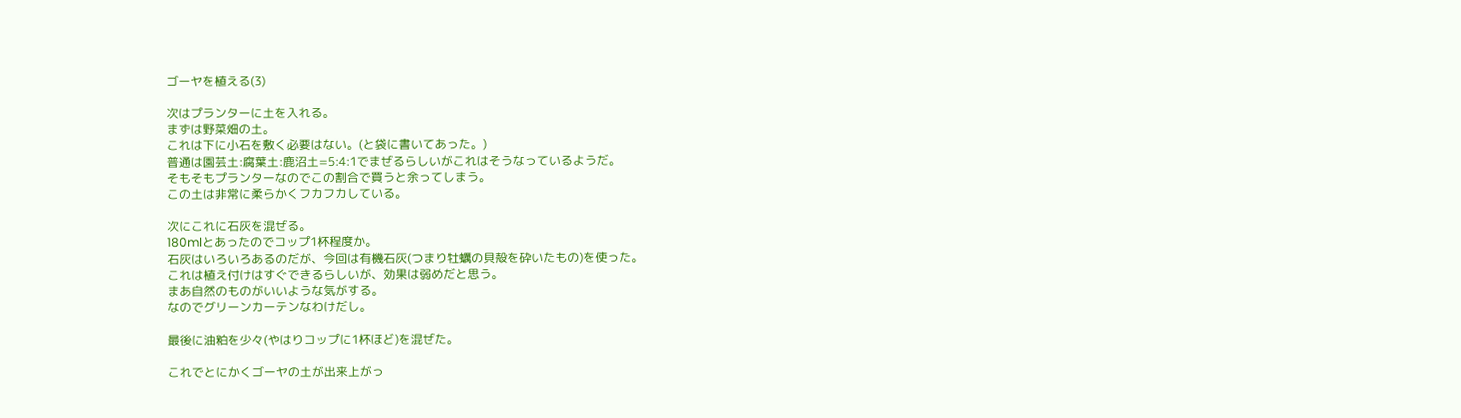ゴーヤを植える(3)

次はプランターに土を入れる。
まずは野菜畑の土。
これは下に小石を敷く必要はない。(と袋に書いてあった。)
普通は園芸土:腐葉土:鹿沼土=5:4:1でまぜるらしいがこれはそうなっているようだ。
そもそもプランターなのでこの割合で買うと余ってしまう。
この土は非常に柔らかくフカフカしている。

次にこれに石灰を混ぜる。
180mlとあったのでコップ1杯程度か。
石灰はいろいろあるのだが、今回は有機石灰(つまり牡蠣の貝殻を砕いたもの)を使った。
これは植え付けはすぐできるらしいが、効果は弱めだと思う。
まあ自然のものがいいような気がする。
なのでグリーンカーテンなわけだし。

最後に油粕を少々(やはりコップに1杯ほど)を混ぜた。

これでとにかくゴーヤの土が出来上がっ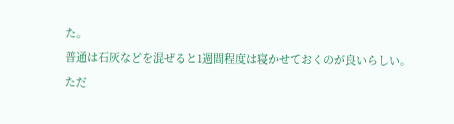た。
普通は石灰などを混ぜると1週間程度は寝かせておくのが良いらしい。
ただ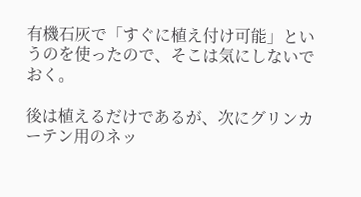有機石灰で「すぐに植え付け可能」というのを使ったので、そこは気にしないでおく。

後は植えるだけであるが、次にグリンカーテン用のネッ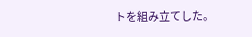トを組み立てした。